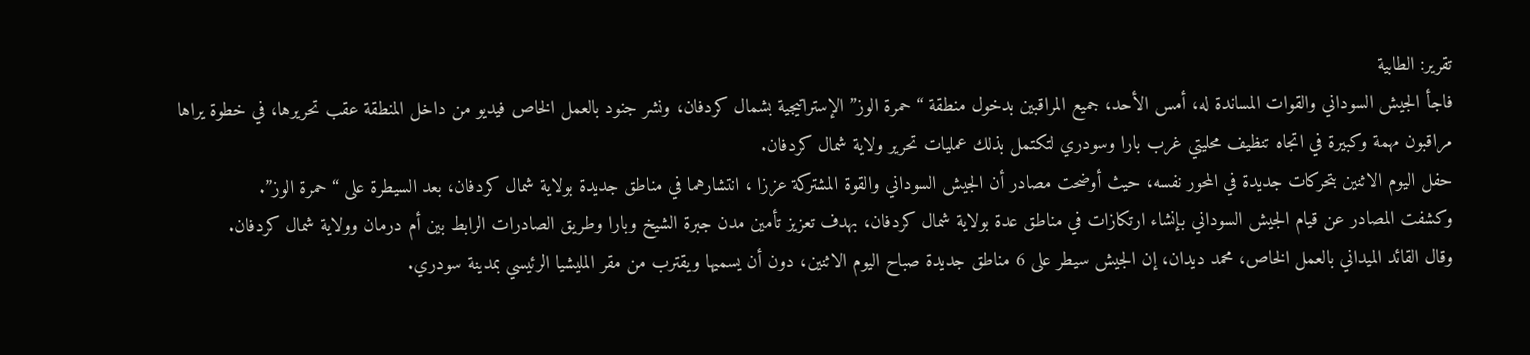تقرير: الطابية
فاجأ الجيش السوداني والقوات المساندة له، أمس الأحد، جميع المراقبين بدخول منطقة “حمرة الوز” الإستراتيجية بشمال كردفان، ونشر جنود بالعمل الخاص فيديو من داخل المنطقة عقب تحريرها، في خطوة يراها مراقبون مهمة وكبيرة في اتجاه تنظيف محليتي غرب بارا وسودري لتكتمل بذلك عمليات تحرير ولاية شمال كردفان.
حفل اليوم الاثنين بتحركات جديدة في المحور نفسه، حيث أوضحت مصادر أن الجيش السوداني والقوة المشتركة عززا ، انتشارهما في مناطق جديدة بولاية شمال كردفان، بعد السيطرة على “حمرة الوز”.
وكشفت المصادر عن قيام الجيش السوداني بإنشاء ارتكازات في مناطق عدة بولاية شمال كردفان، بهدف تعزيز تأمين مدن جبرة الشيخ وبارا وطريق الصادرات الرابط بين أم درمان وولاية شمال كردفان.
وقال القائد الميداني بالعمل الخاص، محمد ديدان، إن الجيش سيطر على 6 مناطق جديدة صباح اليوم الاثنين، دون أن يسميها ويقترب من مقر المليشيا الرئيسي بمدينة سودري.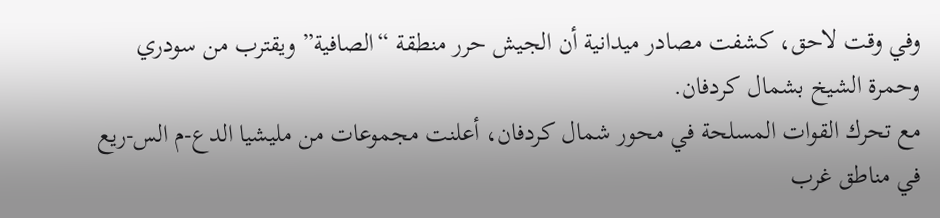وفي وقت لاحق، كشفت مصادر ميدانية أن الجيش حرر منطقة “الصافية” ويقترب من سودري وحمرة الشيخ بشمال كردفان.
مع تحرك القوات المسلحة في محور شمال كردفان، أعلنت مجموعات من مليشيا الدع-م الس-ريع في مناطق غرب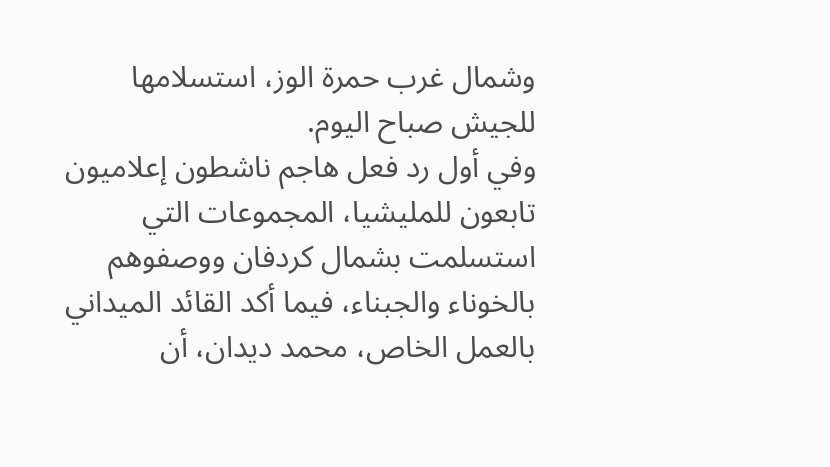وشمال غرب حمرة الوز، استسلامها للجيش صباح اليوم.
وفي أول رد فعل هاجم ناشطون إعلاميون تابعون للمليشيا، المجموعات التي استسلمت بشمال كردفان ووصفوهم بالخوناء والجبناء، فيما أكد القائد الميداني بالعمل الخاص، محمد ديدان، أن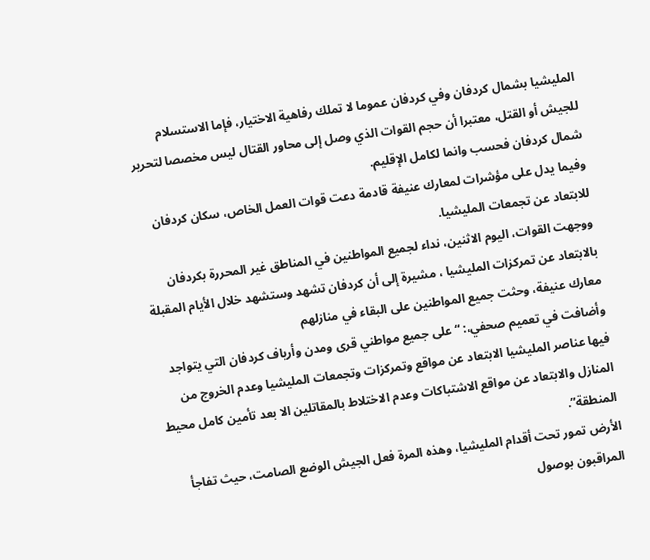المليشيا بشمال كردفان وفي كردفان عموما لا تملك رفاهية الاختيار، فإما الاستسلام للجيش أو القتل، معتبرا أن حجم القوات الذي وصل إلى محاور القتال ليس مخصصا لتحرير شمال كردفان فحسب وانما لكامل الإقليم.
وفيما يدل على مؤشرات لمعارك عنيفة قادمة دعت قوات العمل الخاص، سكان كردفان للابتعاد عن تجمعات المليشيا.
ووجهت القوات، اليوم الاثنين، نداء لجميع المواطنين في المناطق غير المحررة بكردفان بالابتعاد عن تمركزات المليشيا ، مشيرة إلى أن كردفان تشهد وستشهد خلال الأيام المقبلة معارك عنيفة، وحثت جميع المواطنين على البقاء في منازلهم
وأضافت في تعميم صحفي،: “على جميع مواطني قرى ومدن وأرياف كردفان التي يتواجد فيها عناصر المليشيا الابتعاد عن مواقع وتمركزات وتجمعات المليشيا وعدم الخروج من المنازل والابتعاد عن مواقع الاشتباكات وعدم الاختلاط بالمقاتلين الا بعد تأمين كامل محيط المنطقة”.
الأرض تمور تحت أقدام المليشيا، وهذه المرة فعل الجيش الوضع الصامت، حيث تفاجأ المراقبون بوصول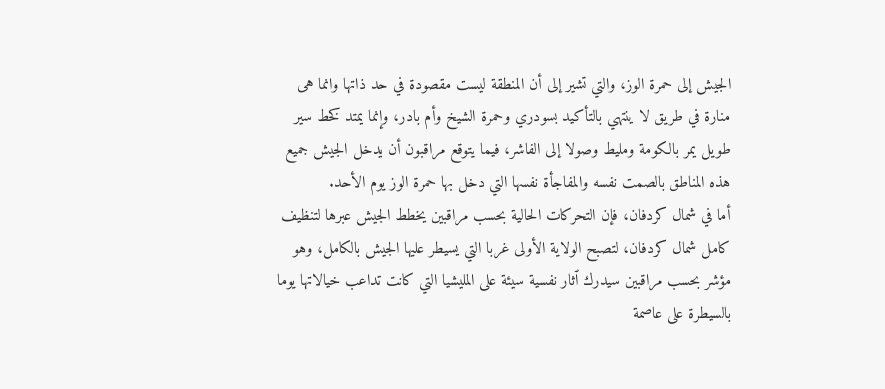الجيش إلى حمرة الوز، والتي تشير إلى أن المنطقة ليست مقصودة في حد ذاتها وانما هى منارة في طريق لا ينتهي بالتأكيد بسودري وحمرة الشيخ وأم بادر، وإنما يمتد كخط سير طويل يمر بالكومة ومليط وصولا إلى الفاشر، فيما يتوقع مراقبون أن يدخل الجيش جميع هذه المناطق بالصمت نفسه والمفاجأة نفسها التي دخل بها حمرة الوز يوم الأحد.
أما في شمال كردفان، فإن التحركات الحالية بحسب مراقبين يخطط الجيش عبرها لتنظيف كامل شمال كردفان، لتصبح الولاية الأولى غربا التي يسيطر عليها الجيش بالكامل، وهو مؤشر بحسب مراقبين سيدرك ٱثار نفسية سيئة على المليشيا التي كانت تداعب خيالاتها يوما بالسيطرة على عاصمة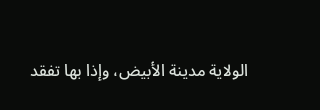الولاية مدينة الأبيض، وإذا بها تفقد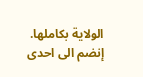الولاية بكاملها.
إنضم الى احدى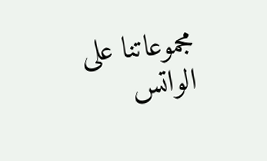مجموعاتنا على الواتس